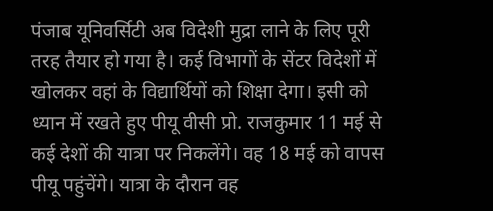पंजाब यूनिवर्सिटी अब विदेशी मुद्रा लाने के लिए पूरी तरह तैयार हो गया है। कई विभागों के सेंटर विदेशों में खोलकर वहां के विद्यार्थियों को शिक्षा देगा। इसी को ध्यान में रखते हुए पीयू वीसी प्रो. राजकुमार 11 मई से कई देशों की यात्रा पर निकलेंगे। वह 18 मई को वापस पीयू पहुंचेंगे। यात्रा के दौरान वह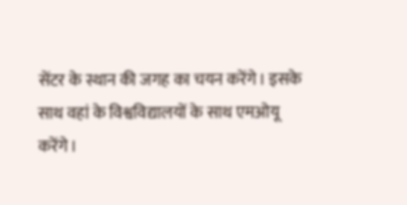सेंटर के स्थान की जगह का चयन करेंगे। इसके साथ वहां के विश्वविद्यालयों के साथ एमओयू करेंगे।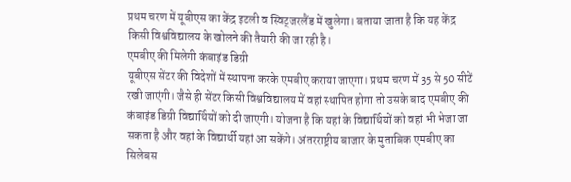प्रथम चरण में यूबीएस का केंद्र इटली व स्विट्जरलैंड में खुलेगा। बताया जाता है कि यह केंद्र किसी विश्वविद्यालय के खोलने की तैयारी की जा रही है।
एमबीए की मिलेगी कंबाइंड डिग्री
यूबीएस सेंटर की विदेशों में स्थापना करके एमबीए कराया जाएगा। प्रथम चरण में 35 से 50 सीटें रखी जाएंगी। जैसे ही सेंटर किसी विश्वविद्यालय में वहां स्थापित होगा तो उसके बाद एमबीए की कंबाइंड डिग्री विद्यार्थियों को दी जाएगी। योजना है कि यहां के विद्यार्थियों को वहां भी भेजा जा सकता है और वहां के विद्यार्थी यहां आ सकेंगे। अंतरराष्ट्रीय बाजार के मुताबिक एमबीए का सिलेबस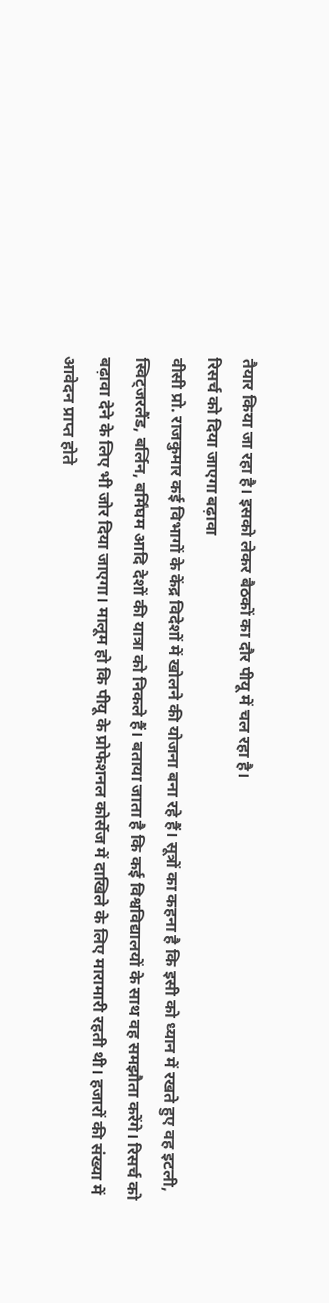तैयार किया जा रहा है। इसको लेकर बैठकों का दौर पीयू में चल रहा है।
रिसर्च को दिया जाएगा बढ़ावा
वीसी प्रो. राजकुमार कई विभागों के केंद्र विदेशों में खोलने की योजना बना रहे हैं। सूत्रों का कहना है कि इसी को ध्यान में रखते हुए वह इटली, स्विट्जरलैंड, बर्लिन, बर्मिंघम आदि देशों की यात्रा को निकले हैं। बताया जाता है कि कई विश्वविद्यालयों के साथ वह समझौता करेंगे। रिसर्च को बढ़ावा देने के लिए भी जोर दिया जाएगा। मालूम हो कि पीयू के प्रोफेशनल कोर्सेज में दाखिले के लिए मारामारी रहती थी। हजारों की संख्या में आवेदन प्राप्त होते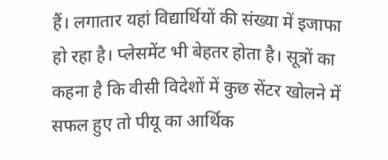हैं। लगातार यहां विद्यार्थियों की संख्या में इजाफा हो रहा है। प्लेसमेंट भी बेहतर होता है। सूत्रों का कहना है कि वीसी विदेशों में कुछ सेंटर खोलने में सफल हुए तो पीयू का आर्थिक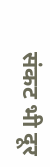संकट भी दूर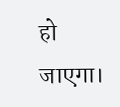हो जाएगा।